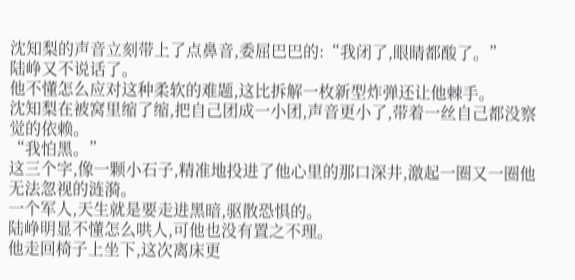沈知梨的声音立刻带上了点鼻音,委屈巴巴的:“我闭了,眼睛都酸了。”
陆峥又不说话了。
他不懂怎么应对这种柔软的难题,这比拆解一枚新型炸弹还让他棘手。
沈知梨在被窝里缩了缩,把自己团成一小团,声音更小了,带着一丝自己都没察觉的依赖。
“我怕黑。”
这三个字,像一颗小石子,精准地投进了他心里的那口深井,激起一圈又一圈他无法忽视的涟漪。
一个军人,天生就是要走进黑暗,驱散恐惧的。
陆峥明显不懂怎么哄人,可他也没有置之不理。
他走回椅子上坐下,这次离床更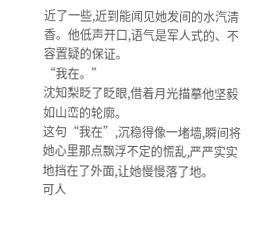近了一些,近到能闻见她发间的水汽清香。他低声开口,语气是军人式的、不容置疑的保证。
“我在。”
沈知梨眨了眨眼,借着月光描摹他坚毅如山峦的轮廓。
这句“我在”,沉稳得像一堵墙,瞬间将她心里那点飘浮不定的慌乱,严严实实地挡在了外面,让她慢慢落了地。
可人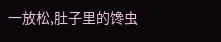一放松,肚子里的馋虫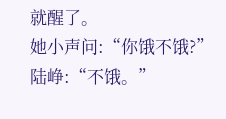就醒了。
她小声问:“你饿不饿?”
陆峥:“不饿。”